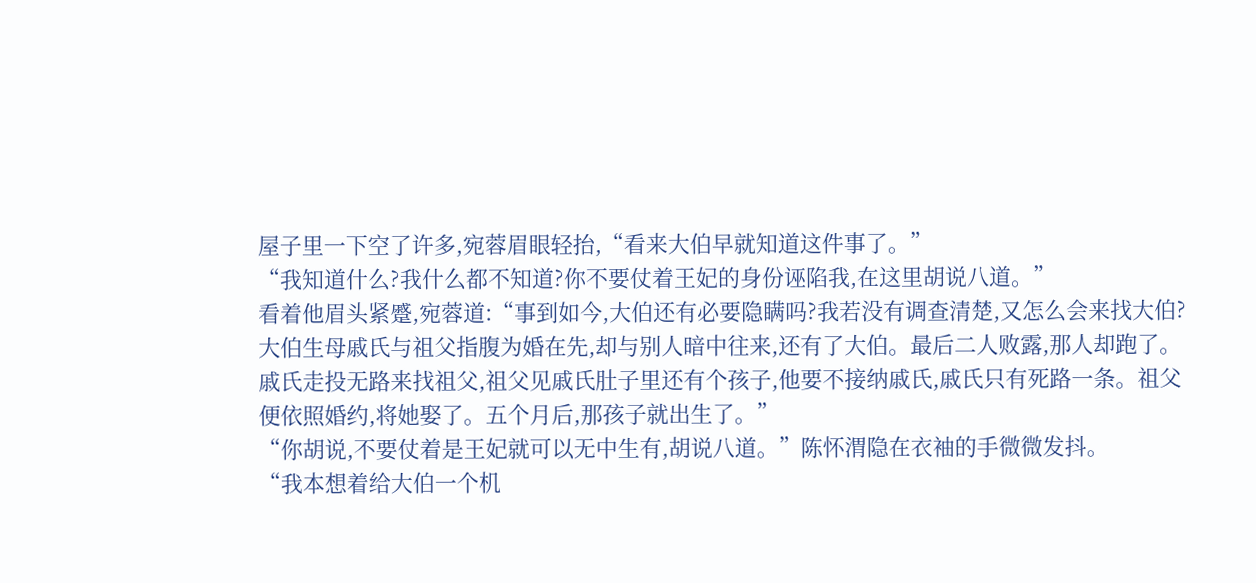屋子里一下空了许多,宛蓉眉眼轻抬,“看来大伯早就知道这件事了。”
“我知道什么?我什么都不知道?你不要仗着王妃的身份诬陷我,在这里胡说八道。”
看着他眉头紧蹙,宛蓉道:“事到如今,大伯还有必要隐瞒吗?我若没有调查清楚,又怎么会来找大伯?大伯生母戚氏与祖父指腹为婚在先,却与别人暗中往来,还有了大伯。最后二人败露,那人却跑了。戚氏走投无路来找祖父,祖父见戚氏肚子里还有个孩子,他要不接纳戚氏,戚氏只有死路一条。祖父便依照婚约,将她娶了。五个月后,那孩子就出生了。”
“你胡说,不要仗着是王妃就可以无中生有,胡说八道。”陈怀渭隐在衣袖的手微微发抖。
“我本想着给大伯一个机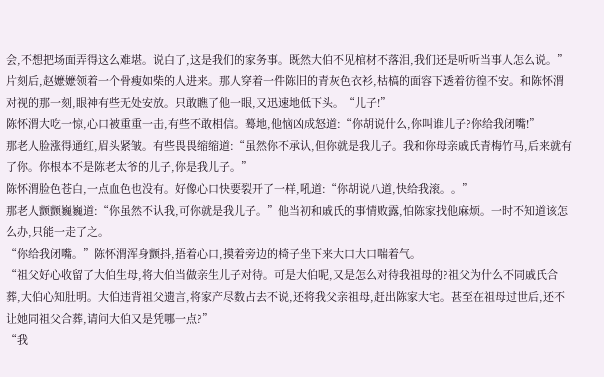会,不想把场面弄得这么难堪。说白了,这是我们的家务事。既然大伯不见棺材不落泪,我们还是听听当事人怎么说。”
片刻后,赵嬷嬷领着一个骨瘦如柴的人进来。那人穿着一件陈旧的青灰色衣衫,枯槁的面容下透着彷徨不安。和陈怀渭对视的那一刻,眼神有些无处安放。只敢瞧了他一眼,又迅速地低下头。“儿子!”
陈怀渭大吃一惊,心口被重重一击,有些不敢相信。蓦地,他恼凶成怒道:“你胡说什么,你叫谁儿子?你给我闭嘴!”
那老人脸涨得通红,眉头紧皱。有些畏畏缩缩道:“虽然你不承认,但你就是我儿子。我和你母亲戚氏青梅竹马,后来就有了你。你根本不是陈老太爷的儿子,你是我儿子。”
陈怀渭脸色苍白,一点血色也没有。好像心口快要裂开了一样,吼道:“你胡说八道,快给我滚。。”
那老人颤颤巍巍道:“你虽然不认我,可你就是我儿子。”他当初和戚氏的事情败露,怕陈家找他麻烦。一时不知道该怎么办,只能一走了之。
“你给我闭嘴。”陈怀渭浑身颤抖,捂着心口,摸着旁边的椅子坐下来大口大口喘着气。
“祖父好心收留了大伯生母,将大伯当做亲生儿子对待。可是大伯呢,又是怎么对待我祖母的?祖父为什么不同戚氏合葬,大伯心知肚明。大伯违背祖父遗言,将家产尽数占去不说,还将我父亲祖母,赶出陈家大宅。甚至在祖母过世后,还不让她同祖父合葬,请问大伯又是凭哪一点?”
“我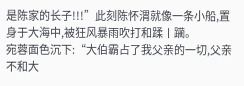是陈家的长子!!!”此刻陈怀渭就像一条小船,置身于大海中,被狂风暴雨吹打和蹂丨躏。
宛蓉面色沉下:“大伯霸占了我父亲的一切,父亲不和大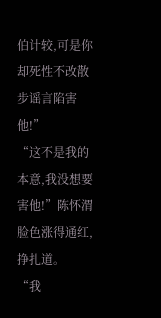伯计较,可是你却死性不改散步谣言陷害他!”
“这不是我的本意,我没想要害他!”陈怀渭脸色涨得通红,挣扎道。
“我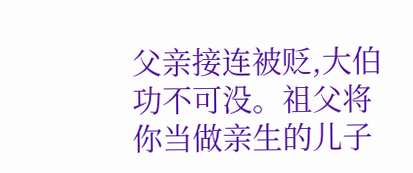父亲接连被贬,大伯功不可没。祖父将你当做亲生的儿子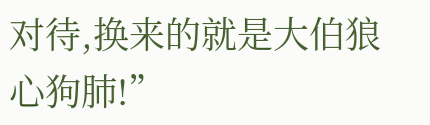对待,换来的就是大伯狼心狗肺!”